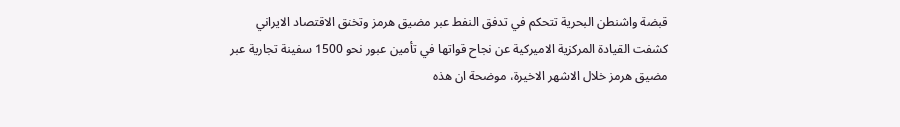قبضة واشنطن البحرية تتحكم في تدفق النفط عبر مضيق هرمز وتخنق الاقتصاد الايراني
كشفت القيادة المركزية الاميركية عن نجاح قواتها في تأمين عبور نحو 1500 سفينة تجارية عبر مضيق هرمز خلال الاشهر الاخيرة، موضحة ان هذه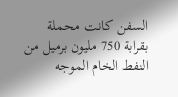السفن كانت محملة بقرابة 750 مليون برميل من النفط الخام الموجه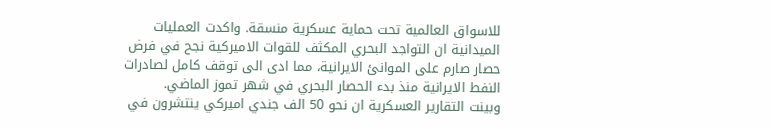للاسواق العالمية تحت حماية عسكرية منسقة. واكدت العمليات الميدانية ان التواجد البحري المكثف للقوات الاميركية نجح في فرض حصار صارم على الموانئ الايرانية، مما ادى الى توقف كامل لصادرات النفط الايرانية منذ بدء الحصار البحري في شهر تموز الماضي.
وبينت التقارير العسكرية ان نحو 50 الف جندي اميركي ينتشرون في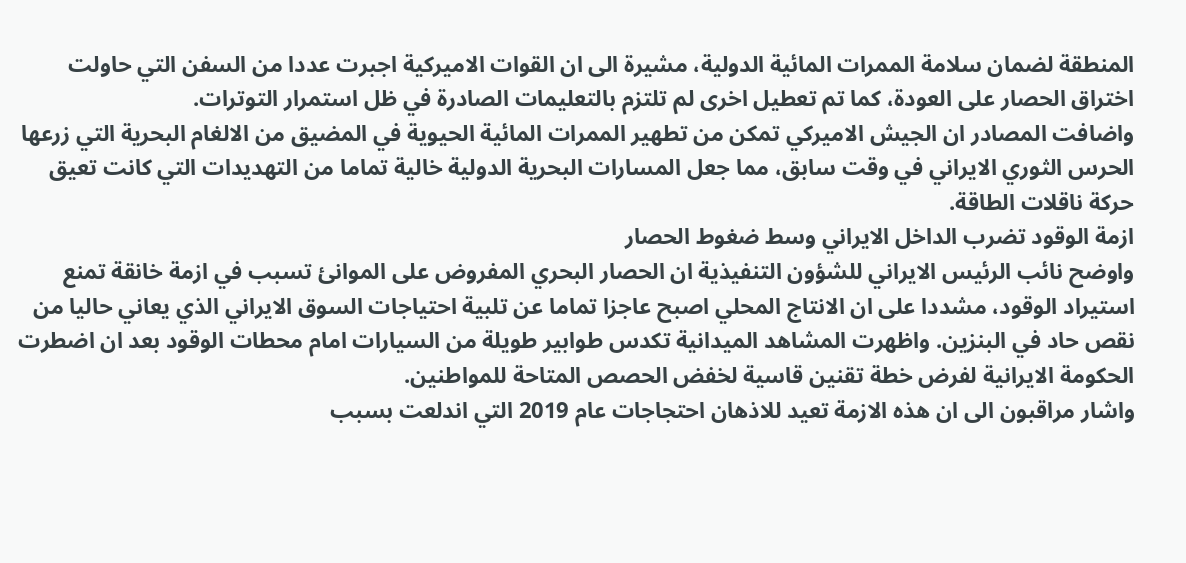المنطقة لضمان سلامة الممرات المائية الدولية، مشيرة الى ان القوات الاميركية اجبرت عددا من السفن التي حاولت اختراق الحصار على العودة، كما تم تعطيل اخرى لم تلتزم بالتعليمات الصادرة في ظل استمرار التوترات.
واضافت المصادر ان الجيش الاميركي تمكن من تطهير الممرات المائية الحيوية في المضيق من الالغام البحرية التي زرعها الحرس الثوري الايراني في وقت سابق، مما جعل المسارات البحرية الدولية خالية تماما من التهديدات التي كانت تعيق حركة ناقلات الطاقة.
ازمة الوقود تضرب الداخل الايراني وسط ضغوط الحصار
واوضح نائب الرئيس الايراني للشؤون التنفيذية ان الحصار البحري المفروض على الموانئ تسبب في ازمة خانقة تمنع استيراد الوقود، مشددا على ان الانتاج المحلي اصبح عاجزا تماما عن تلبية احتياجات السوق الايراني الذي يعاني حاليا من نقص حاد في البنزين. واظهرت المشاهد الميدانية تكدس طوابير طويلة من السيارات امام محطات الوقود بعد ان اضطرت الحكومة الايرانية لفرض خطة تقنين قاسية لخفض الحصص المتاحة للمواطنين.
واشار مراقبون الى ان هذه الازمة تعيد للاذهان احتجاجات عام 2019 التي اندلعت بسبب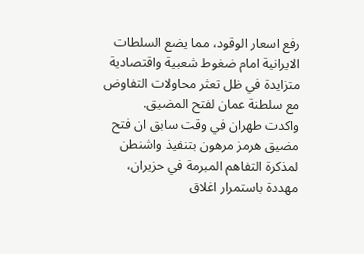رفع اسعار الوقود، مما يضع السلطات الايرانية امام ضغوط شعبية واقتصادية متزايدة في ظل تعثر محاولات التفاوض مع سلطنة عمان لفتح المضيق.
واكدت طهران في وقت سابق ان فتح مضيق هرمز مرهون بتنفيذ واشنطن لمذكرة التفاهم المبرمة في حزيران، مهددة باستمرار اغلاق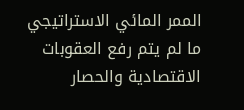الممر المائي الاستراتيجي ما لم يتم رفع العقوبات الاقتصادية والحصار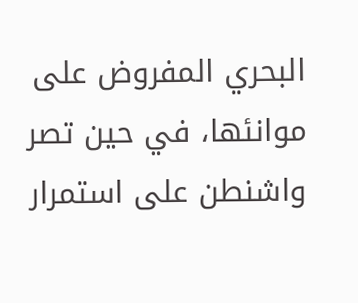البحري المفروض على موانئها، في حين تصر واشنطن على استمرار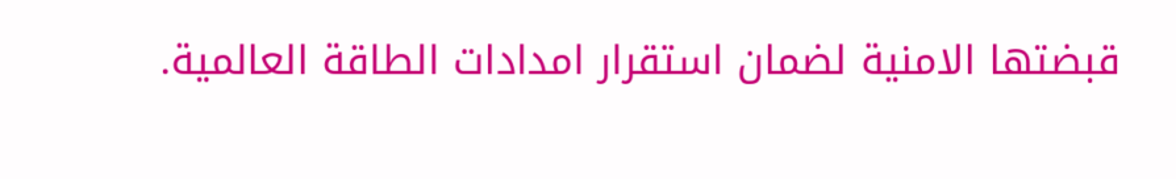قبضتها الامنية لضمان استقرار امدادات الطاقة العالمية.